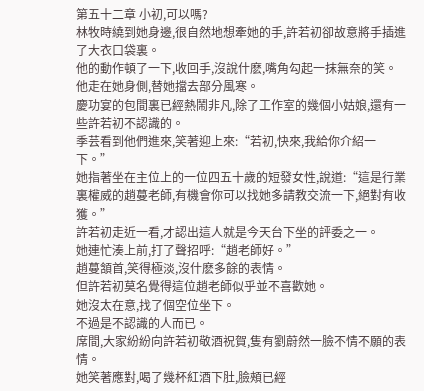第五十二章 小初,可以嗎?
林牧時繞到她身邊,很自然地想牽她的手,許若初卻故意將手插進了大衣口袋裏。
他的動作頓了一下,收回手,沒說什麽,嘴角勾起一抹無奈的笑。
他走在她身側,替她擋去部分風寒。
慶功宴的包間裏已經熱鬧非凡,除了工作室的幾個小姑娘,還有一些許若初不認識的。
季芸看到他們進來,笑著迎上來:“若初,快來,我給你介紹一下。”
她指著坐在主位上的一位四五十歲的短發女性,說道:“這是行業裏權威的趙蔓老師,有機會你可以找她多請教交流一下,絕對有收獲。”
許若初走近一看,才認出這人就是今天台下坐的評委之一。
她連忙湊上前,打了聲招呼:“趙老師好。”
趙蔓頷首,笑得極淡,沒什麽多餘的表情。
但許若初莫名覺得這位趙老師似乎並不喜歡她。
她沒太在意,找了個空位坐下。
不過是不認識的人而已。
席間,大家紛紛向許若初敬酒祝賀,隻有劉蔚然一臉不情不願的表情。
她笑著應對,喝了幾杯紅酒下肚,臉頰已經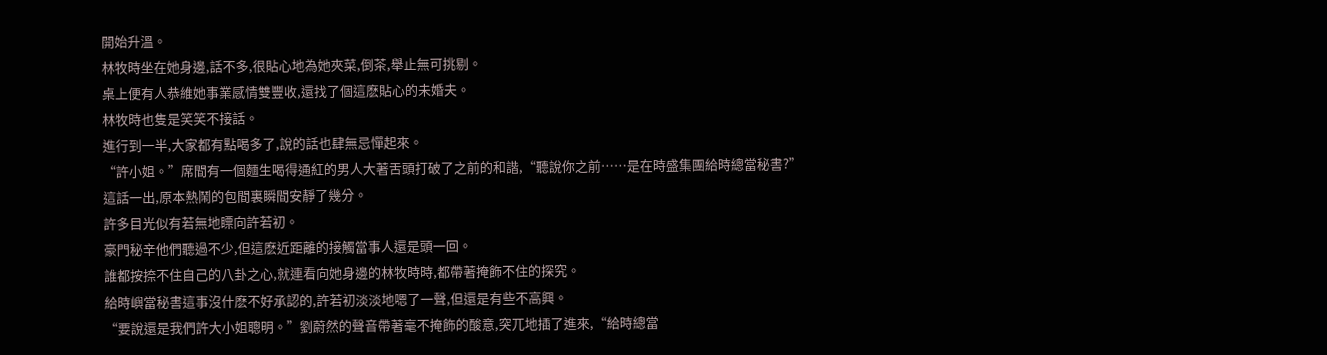開始升溫。
林牧時坐在她身邊,話不多,很貼心地為她夾菜,倒茶,舉止無可挑剔。
桌上便有人恭維她事業感情雙豐收,還找了個這麽貼心的未婚夫。
林牧時也隻是笑笑不接話。
進行到一半,大家都有點喝多了,說的話也肆無忌憚起來。
“許小姐。”席間有一個麵生喝得通紅的男人大著舌頭打破了之前的和諧,“聽說你之前……是在時盛集團給時總當秘書?”
這話一出,原本熱鬧的包間裏瞬間安靜了幾分。
許多目光似有若無地瞟向許若初。
豪門秘辛他們聽過不少,但這麽近距離的接觸當事人還是頭一回。
誰都按捺不住自己的八卦之心,就連看向她身邊的林牧時時,都帶著掩飾不住的探究。
給時嶼當秘書這事沒什麽不好承認的,許若初淡淡地嗯了一聲,但還是有些不高興。
“要說還是我們許大小姐聰明。”劉蔚然的聲音帶著毫不掩飾的酸意,突兀地插了進來,“給時總當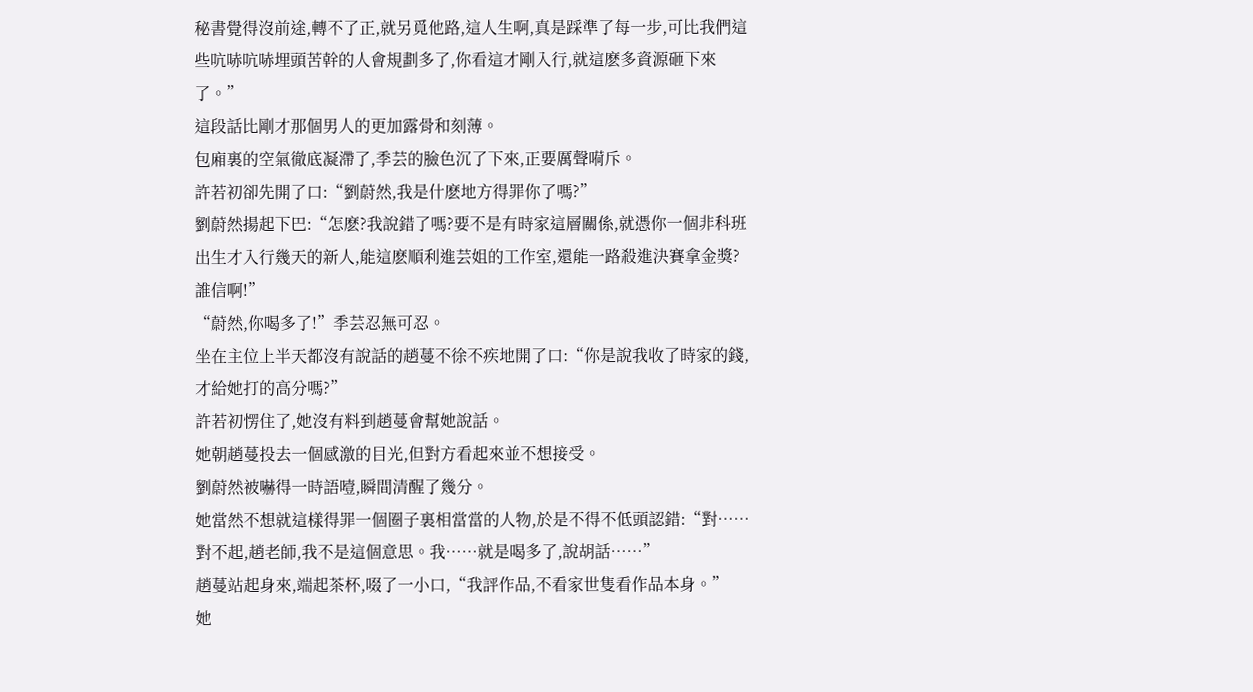秘書覺得沒前途,轉不了正,就另覓他路,這人生啊,真是踩準了每一步,可比我們這些吭哧吭哧埋頭苦幹的人會規劃多了,你看這才剛入行,就這麽多資源砸下來了。”
這段話比剛才那個男人的更加露骨和刻薄。
包廂裏的空氣徹底凝滯了,季芸的臉色沉了下來,正要厲聲嗬斥。
許若初卻先開了口:“劉蔚然,我是什麽地方得罪你了嗎?”
劉蔚然揚起下巴:“怎麽?我說錯了嗎?要不是有時家這層關係,就憑你一個非科班出生才入行幾天的新人,能這麽順利進芸姐的工作室,還能一路殺進決賽拿金獎?誰信啊!”
“蔚然,你喝多了!”季芸忍無可忍。
坐在主位上半天都沒有說話的趙蔓不徐不疾地開了口:“你是說我收了時家的錢,才給她打的高分嗎?”
許若初愣住了,她沒有料到趙蔓會幫她說話。
她朝趙蔓投去一個感激的目光,但對方看起來並不想接受。
劉蔚然被嚇得一時語噎,瞬間清醒了幾分。
她當然不想就這樣得罪一個圈子裏相當當的人物,於是不得不低頭認錯:“對……對不起,趙老師,我不是這個意思。我……就是喝多了,說胡話……”
趙蔓站起身來,端起茶杯,啜了一小口,“我評作品,不看家世隻看作品本身。”
她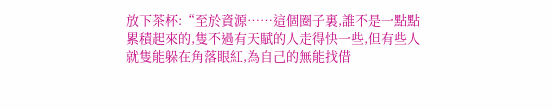放下茶杯:“至於資源……這個圈子裏,誰不是一點點累積起來的,隻不過有天賦的人走得快一些,但有些人就隻能躲在角落眼紅,為自己的無能找借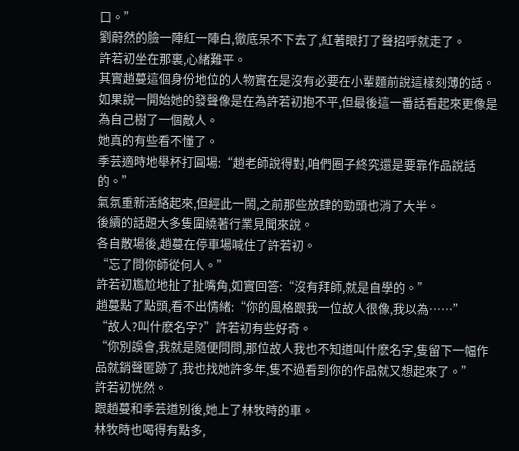口。”
劉蔚然的臉一陣紅一陣白,徹底呆不下去了,紅著眼打了聲招呼就走了。
許若初坐在那裏,心緒難平。
其實趙蔓這個身份地位的人物實在是沒有必要在小輩麵前說這樣刻薄的話。
如果說一開始她的發聲像是在為許若初抱不平,但最後這一番話看起來更像是為自己樹了一個敵人。
她真的有些看不懂了。
季芸適時地舉杯打圓場:“趙老師說得對,咱們圈子終究還是要靠作品說話的。”
氣氛重新活絡起來,但經此一鬧,之前那些放肆的勁頭也消了大半。
後續的話題大多隻圍繞著行業見聞來說。
各自散場後,趙蔓在停車場喊住了許若初。
“忘了問你師從何人。”
許若初尷尬地扯了扯嘴角,如實回答:“沒有拜師,就是自學的。”
趙蔓點了點頭,看不出情緒:“你的風格跟我一位故人很像,我以為……”
“故人?叫什麽名字?”許若初有些好奇。
“你別誤會,我就是隨便問問,那位故人我也不知道叫什麽名字,隻留下一幅作品就銷聲匿跡了,我也找她許多年,隻不過看到你的作品就又想起來了。”
許若初恍然。
跟趙蔓和季芸道別後,她上了林牧時的車。
林牧時也喝得有點多,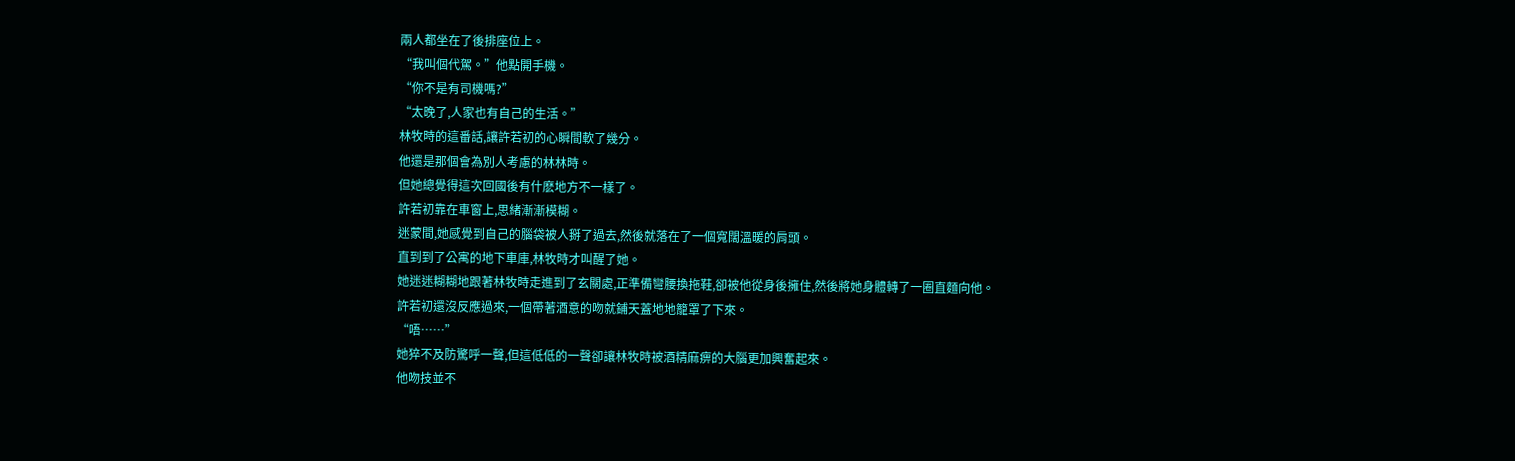兩人都坐在了後排座位上。
“我叫個代駕。”他點開手機。
“你不是有司機嗎?”
“太晚了,人家也有自己的生活。”
林牧時的這番話,讓許若初的心瞬間軟了幾分。
他還是那個會為別人考慮的林林時。
但她總覺得這次回國後有什麽地方不一樣了。
許若初靠在車窗上,思緒漸漸模糊。
迷蒙間,她感覺到自己的腦袋被人掰了過去,然後就落在了一個寬闊溫暖的肩頭。
直到到了公寓的地下車庫,林牧時才叫醒了她。
她迷迷糊糊地跟著林牧時走進到了玄關處,正準備彎腰換拖鞋,卻被他從身後擁住,然後將她身體轉了一圈直麵向他。
許若初還沒反應過來,一個帶著酒意的吻就鋪天蓋地地籠罩了下來。
“唔……”
她猝不及防驚呼一聲,但這低低的一聲卻讓林牧時被酒精麻痹的大腦更加興奮起來。
他吻技並不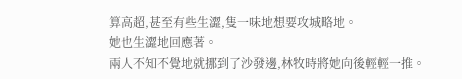算高超,甚至有些生澀,隻一味地想要攻城略地。
她也生澀地回應著。
兩人不知不覺地就挪到了沙發邊,林牧時將她向後輕輕一推。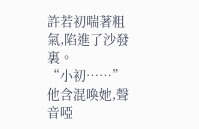許若初喘著粗氣,陷進了沙發裏。
“小初……”他含混喚她,聲音啞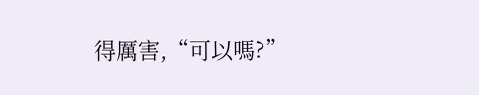得厲害,“可以嗎?”